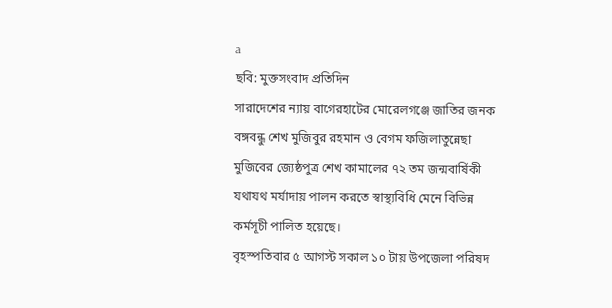a
ছবি: মুক্তসংবাদ প্রতিদিন
সারাদেশের ন্যায় বাগেরহাটের মোরেলগঞ্জে জাতির জনক বঙ্গবন্ধু শেখ মুজিবুর রহমান ও বেগম ফজিলাতুন্নেছা মুজিবের জ্যেষ্ঠপুত্র শেখ কামালের ৭২ তম জন্মবার্ষিকী যথাযথ মর্যাদায় পালন করতে স্বাস্থ্যবিধি মেনে বিভিন্ন কর্মসূচী পালিত হয়েছে।
বৃহস্পতিবার ৫ আগস্ট সকাল ১০ টায় উপজেলা পরিষদ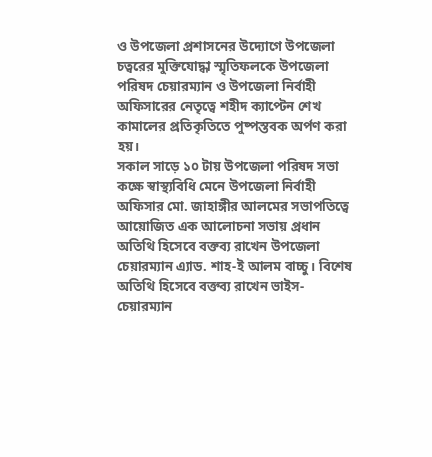ও উপজেলা প্রশাসনের উদ্যোগে উপজেলা চত্বরের মুক্তিযোদ্ধা স্মৃতিফলকে উপজেলা পরিষদ চেয়ারম্যান ও উপজেলা নির্বাহী অফিসারের নেতৃত্বে শহীদ ক্যাপ্টেন শেখ কামালের প্রতিকৃতিতে পুষ্পস্তবক অর্পণ করা হয়।
সকাল সাড়ে ১০ টায় উপজেলা পরিষদ সভা কক্ষে স্বাস্থ্যবিধি মেনে উপজেলা নির্বাহী অফিসার মো. জাহাঙ্গীর আলমের সভাপতিত্বে আয়োজিত এক আলোচনা সভায় প্রধান অতিথি হিসেবে বক্তব্য রাখেন উপজেলা চেয়ারম্যান এ্যাড. শাহ-ই আলম বাচ্চু। বিশেষ অতিথি হিসেবে বক্তব্য রাখেন ভাইস-চেয়ারম্যান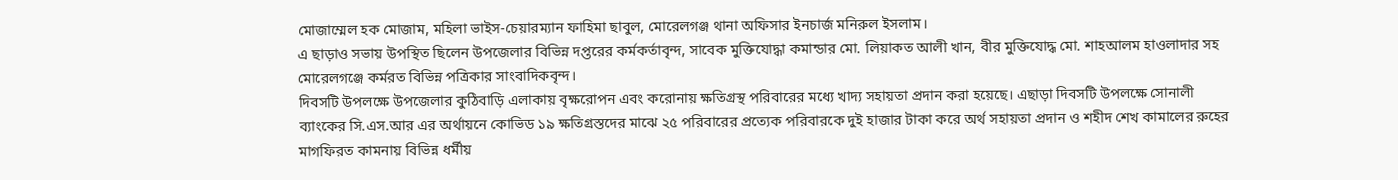মোজাম্মেল হক মোজাম, মহিলা ভাইস-চেয়ারম্যান ফাহিমা ছাবুল, মোরেলগঞ্জ থানা অফিসার ইনচার্জ মনিরুল ইসলাম।
এ ছাড়াও সভায় উপস্থিত ছিলেন উপজেলার বিভিন্ন দপ্তরের কর্মকর্তাবৃন্দ, সাবেক মুক্তিযোদ্ধা কমান্ডার মো. লিয়াকত আলী খান, বীর মুক্তিযোদ্ধ মো. শাহআলম হাওলাদার সহ মোরেলগঞ্জে কর্মরত বিভিন্ন পত্রিকার সাংবাদিকবৃন্দ।
দিবসটি উপলক্ষে উপজেলার কুঠিবাড়ি এলাকায় বৃক্ষরোপন এবং করোনায় ক্ষতিগ্রস্থ পরিবারের মধ্যে খাদ্য সহায়তা প্রদান করা হয়েছে। এছাড়া দিবসটি উপলক্ষে সোনালী ব্যাংকের সি.এস.আর এর অর্থায়নে কোভিড ১৯ ক্ষতিগ্রস্তদের মাঝে ২৫ পরিবারের প্রত্যেক পরিবারকে দুই হাজার টাকা করে অর্থ সহায়তা প্রদান ও শহীদ শেখ কামালের রুহের মাগফিরত কামনায় বিভিন্ন ধর্মীয়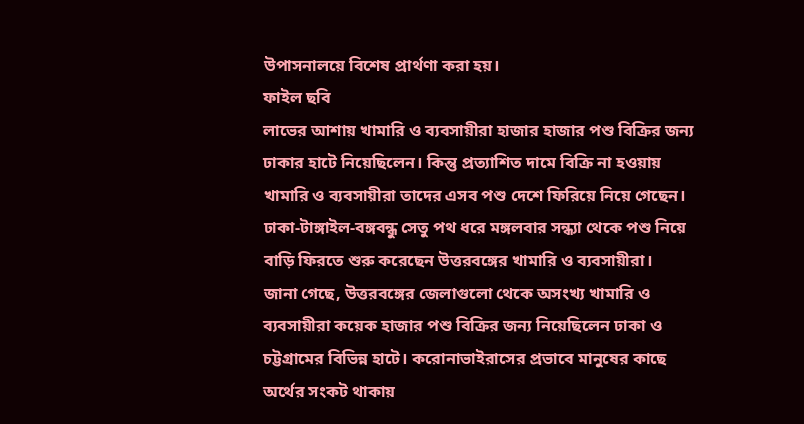উপাসনালয়ে বিশেষ প্রার্থণা করা হয়।
ফাইল ছবি
লাভের আশায় খামারি ও ব্যবসায়ীরা হাজার হাজার পশু বিক্রির জন্য ঢাকার হাটে নিয়েছিলেন। কিন্তু প্রত্যাশিত দামে বিক্রি না হওয়ায় খামারি ও ব্যবসায়ীরা তাদের এসব পশু দেশে ফিরিয়ে নিয়ে গেছেন।
ঢাকা-টাঙ্গাইল-বঙ্গবন্ধু সেতু পথ ধরে মঙ্গলবার সন্ধ্যা থেকে পশু নিয়ে বাড়ি ফিরতে শুরু করেছেন উত্তরবঙ্গের খামারি ও ব্যবসায়ীরা।
জানা গেছে, উত্তরবঙ্গের জেলাগুলো থেকে অসংখ্য খামারি ও ব্যবসায়ীরা কয়েক হাজার পশু বিক্রির জন্য নিয়েছিলেন ঢাকা ও চট্টগ্রামের বিভিন্ন হাটে। করোনাভাইরাসের প্রভাবে মানুষের কাছে অর্থের সংকট থাকায়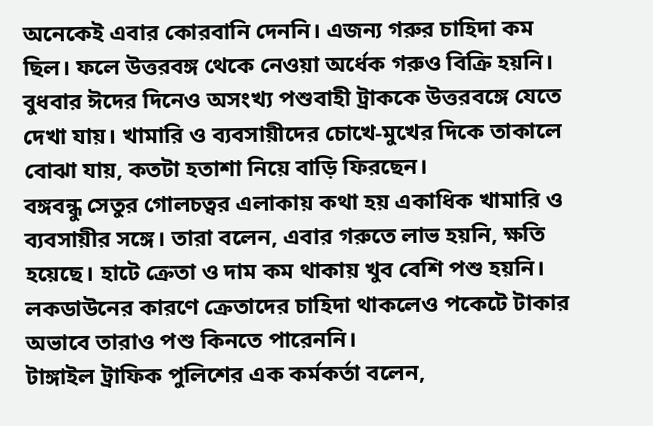অনেকেই এবার কোরবানি দেননি। এজন্য গরুর চাহিদা কম ছিল। ফলে উত্তরবঙ্গ থেকে নেওয়া অর্ধেক গরুও বিক্রি হয়নি।
বুধবার ঈদের দিনেও অসংখ্য পশুবাহী ট্রাককে উত্তরবঙ্গে যেতে দেখা যায়। খামারি ও ব্যবসায়ীদের চোখে-মুখের দিকে তাকালে বোঝা যায়, কতটা হতাশা নিয়ে বাড়ি ফিরছেন।
বঙ্গবন্ধু সেতুর গোলচত্বর এলাকায় কথা হয় একাধিক খামারি ও ব্যবসায়ীর সঙ্গে। তারা বলেন, এবার গরুতে লাভ হয়নি, ক্ষতি হয়েছে। হাটে ক্রেতা ও দাম কম থাকায় খুব বেশি পশু হয়নি। লকডাউনের কারণে ক্রেতাদের চাহিদা থাকলেও পকেটে টাকার অভাবে তারাও পশু কিনতে পারেননি।
টাঙ্গাইল ট্রাফিক পুলিশের এক কর্মকর্তা বলেন,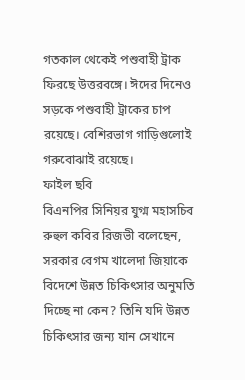গতকাল থেকেই পশুবাহী ট্রাক ফিরছে উত্তরবঙ্গে। ঈদের দিনেও সড়কে পশুবাহী ট্রাকের চাপ রয়েছে। বেশিরভাগ গাড়িগুলোই গরুবোঝাই রয়েছে।
ফাইল ছবি
বিএনপির সিনিয়র যুগ্ম মহাসচিব রুহুল কবির রিজভী বলেছেন, সরকার বেগম খালেদা জিয়াকে বিদেশে উন্নত চিকিৎসার অনুমতি দিচ্ছে না কেন? তিনি যদি উন্নত চিকিৎসার জন্য যান সেখানে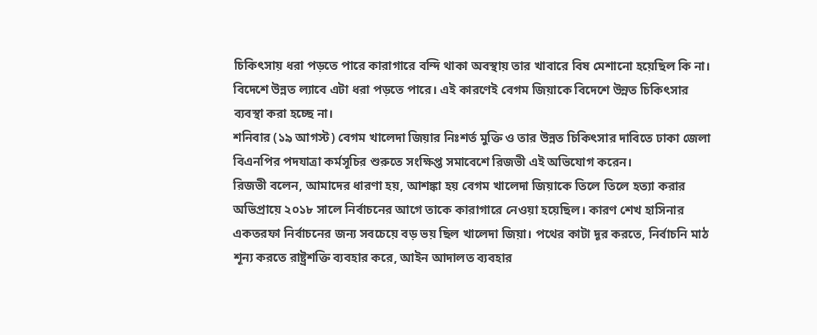চিকিৎসায় ধরা পড়তে পারে কারাগারে বন্দি থাকা অবস্থায় তার খাবারে বিষ মেশানো হয়েছিল কি না। বিদেশে উন্নত ল্যাবে এটা ধরা পড়তে পারে। এই কারণেই বেগম জিয়াকে বিদেশে উন্নত চিকিৎসার ব্যবস্থা করা হচ্ছে না।
শনিবার (১৯ আগস্ট) বেগম খালেদা জিয়ার নিঃশর্ত মুক্তি ও তার উন্নত চিকিৎসার দাবিতে ঢাকা জেলা বিএনপির পদযাত্রা কর্মসূচির শুরুতে সংক্ষিপ্ত সমাবেশে রিজভী এই অভিযোগ করেন।
রিজভী বলেন, আমাদের ধারণা হয়, আশঙ্কা হয় বেগম খালেদা জিয়াকে তিলে তিলে হত্যা করার অভিপ্রায়ে ২০১৮ সালে নির্বাচনের আগে তাকে কারাগারে নেওয়া হয়েছিল। কারণ শেখ হাসিনার একতরফা নির্বাচনের জন্য সবচেয়ে বড় ভয় ছিল খালেদা জিয়া। পথের কাটা দূর করতে, নির্বাচনি মাঠ শূন্য করতে রাষ্ট্রশক্তি ব্যবহার করে, আইন আদালত ব্যবহার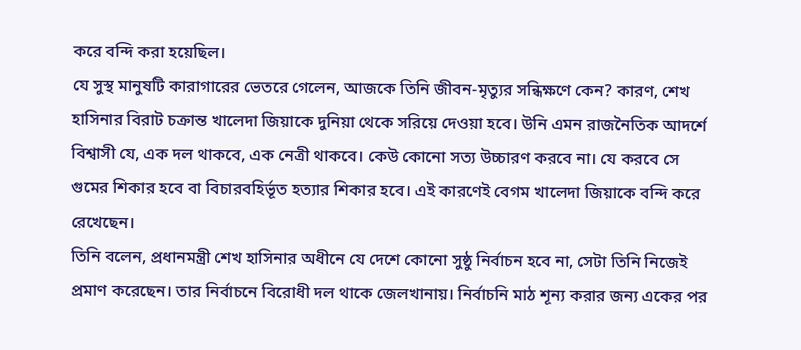করে বন্দি করা হয়েছিল।
যে সুস্থ মানুষটি কারাগারের ভেতরে গেলেন, আজকে তিনি জীবন-মৃত্যুর সন্ধিক্ষণে কেন? কারণ, শেখ হাসিনার বিরাট চক্রান্ত খালেদা জিয়াকে দুনিয়া থেকে সরিয়ে দেওয়া হবে। উনি এমন রাজনৈতিক আদর্শে বিশ্বাসী যে, এক দল থাকবে, এক নেত্রী থাকবে। কেউ কোনো সত্য উচ্চারণ করবে না। যে করবে সে গুমের শিকার হবে বা বিচারবহির্ভূত হত্যার শিকার হবে। এই কারণেই বেগম খালেদা জিয়াকে বন্দি করে রেখেছেন।
তিনি বলেন, প্রধানমন্ত্রী শেখ হাসিনার অধীনে যে দেশে কোনো সুষ্ঠু নির্বাচন হবে না, সেটা তিনি নিজেই প্রমাণ করেছেন। তার নির্বাচনে বিরোধী দল থাকে জেলখানায়। নির্বাচনি মাঠ শূন্য করার জন্য একের পর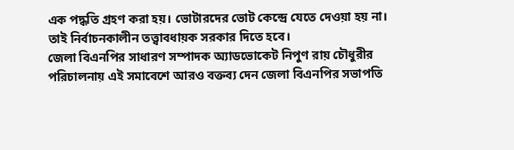এক পদ্ধতি গ্রহণ করা হয়। ভোটারদের ভোট কেন্দ্রে যেতে দেওয়া হয় না। তাই নির্বাচনকালীন তত্ত্বাবধায়ক সরকার দিতে হবে।
জেলা বিএনপির সাধারণ সম্পাদক অ্যাডভোকেট নিপুণ রায় চৌধুরীর পরিচালনায় এই সমাবেশে আরও বক্তব্য দেন জেলা বিএনপির সভাপতি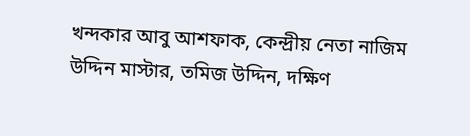খন্দকার আবু আশফাক, কেন্দ্রীয় নেতা নাজিম উদ্দিন মাস্টার, তমিজ উদ্দিন, দক্ষিণ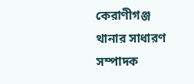কেরাণীগঞ্জ থানার সাধারণ সম্পাদক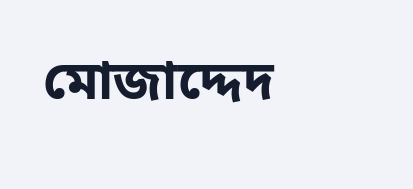মোজাদ্দেদ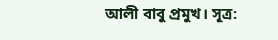আলী বাবু প্রমুখ। সূত্র: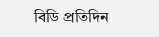বিডি প্রতিদিন